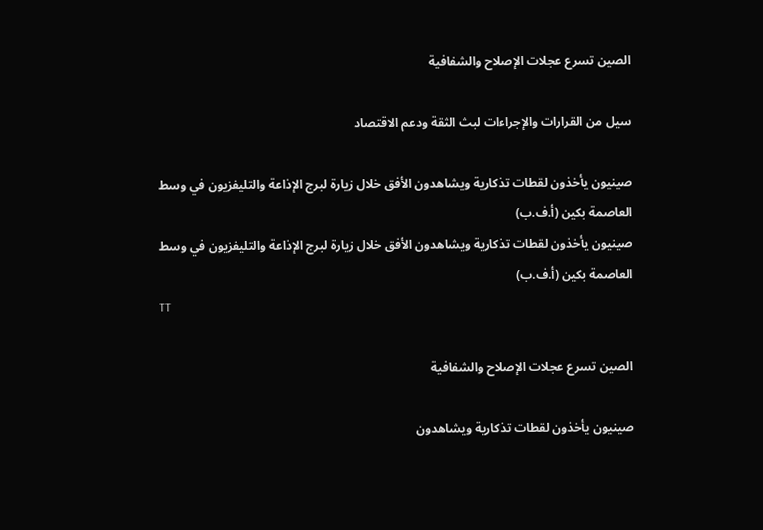الصين تسرع عجلات الإصلاح والشفافية

سيل من القرارات والإجراءات لبث الثقة ودعم الاقتصاد

صينيون يأخذون لقطات تذكارية ويشاهدون الأفق خلال زيارة لبرج الإذاعة والتليفزيون في وسط العاصمة بكين (أ.ف.ب)
صينيون يأخذون لقطات تذكارية ويشاهدون الأفق خلال زيارة لبرج الإذاعة والتليفزيون في وسط العاصمة بكين (أ.ف.ب)
TT

الصين تسرع عجلات الإصلاح والشفافية

صينيون يأخذون لقطات تذكارية ويشاهدون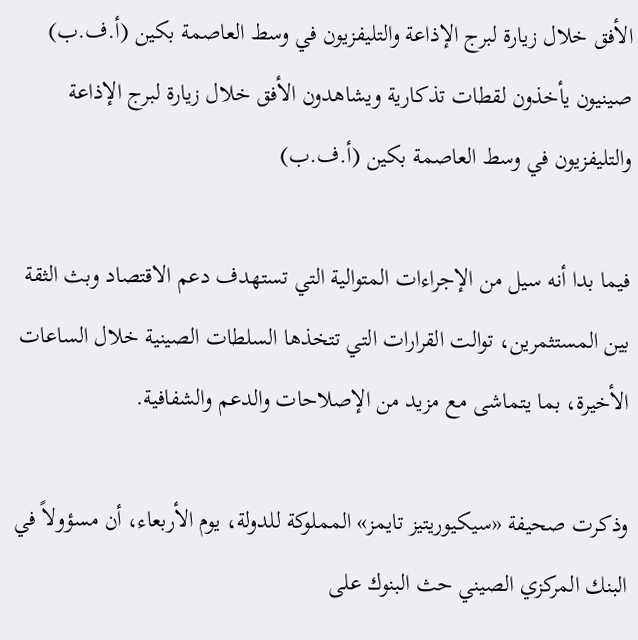الأفق خلال زيارة لبرج الإذاعة والتليفزيون في وسط العاصمة بكين (أ.ف.ب)
صينيون يأخذون لقطات تذكارية ويشاهدون الأفق خلال زيارة لبرج الإذاعة والتليفزيون في وسط العاصمة بكين (أ.ف.ب)

فيما بدا أنه سيل من الإجراءات المتوالية التي تستهدف دعم الاقتصاد وبث الثقة بين المستثمرين، توالت القرارات التي تتخذها السلطات الصينية خلال الساعات الأخيرة، بما يتماشى مع مزيد من الإصلاحات والدعم والشفافية.

وذكرت صحيفة «سيكيوريتيز تايمز» المملوكة للدولة، يوم الأربعاء، أن مسؤولاً في البنك المركزي الصيني حث البنوك على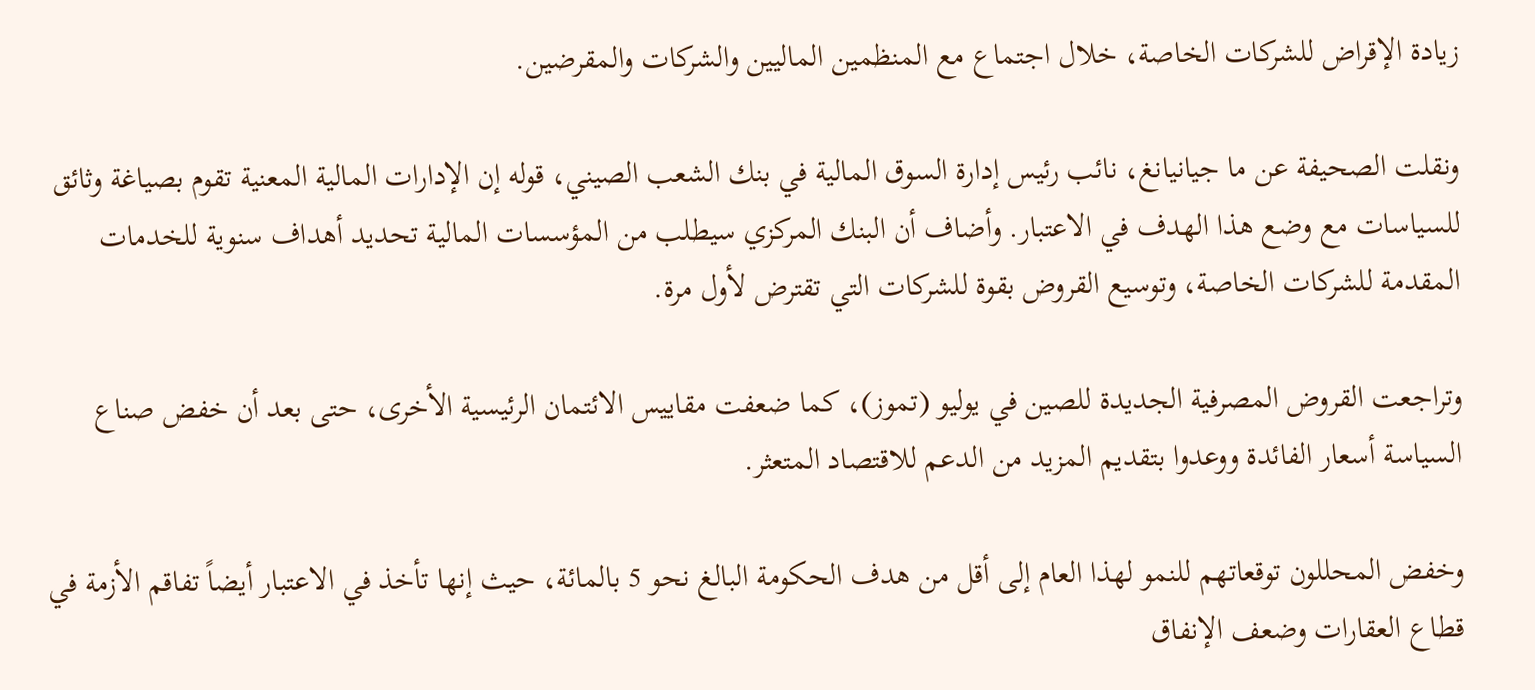زيادة الإقراض للشركات الخاصة، خلال اجتماع مع المنظمين الماليين والشركات والمقرضين.

ونقلت الصحيفة عن ما جيانيانغ، نائب رئيس إدارة السوق المالية في بنك الشعب الصيني، قوله إن الإدارات المالية المعنية تقوم بصياغة وثائق للسياسات مع وضع هذا الهدف في الاعتبار. وأضاف أن البنك المركزي سيطلب من المؤسسات المالية تحديد أهداف سنوية للخدمات المقدمة للشركات الخاصة، وتوسيع القروض بقوة للشركات التي تقترض لأول مرة.

وتراجعت القروض المصرفية الجديدة للصين في يوليو (تموز)، كما ضعفت مقاييس الائتمان الرئيسية الأخرى، حتى بعد أن خفض صناع السياسة أسعار الفائدة ووعدوا بتقديم المزيد من الدعم للاقتصاد المتعثر.

وخفض المحللون توقعاتهم للنمو لهذا العام إلى أقل من هدف الحكومة البالغ نحو 5 بالمائة، حيث إنها تأخذ في الاعتبار أيضاً تفاقم الأزمة في قطاع العقارات وضعف الإنفاق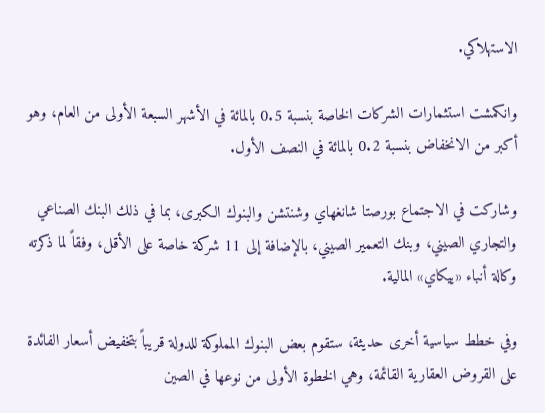الاستهلاكي.

وانكمشت استثمارات الشركات الخاصة بنسبة 0.5 بالمائة في الأشهر السبعة الأولى من العام، وهو أكبر من الانخفاض بنسبة 0.2 بالمائة في النصف الأول.

وشاركت في الاجتماع بورصتا شانغهاي وشنتشن والبنوك الكبرى، بما في ذلك البنك الصناعي والتجاري الصيني، وبنك التعمير الصيني، بالإضافة إلى 11 شركة خاصة على الأقل، وفقاً لما ذكرته وكالة أنباء «ييكاي» المالية.

وفي خطط سياسية أخرى حديثة، ستقوم بعض البنوك المملوكة للدولة قريباً بتخفيض أسعار الفائدة على القروض العقارية القائمة، وهي الخطوة الأولى من نوعها في الصين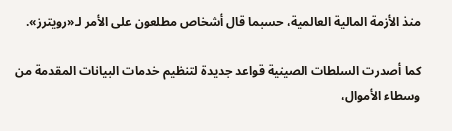منذ الأزمة المالية العالمية، حسبما قال أشخاص مطلعون على الأمر لـ«رويترز».

كما أصدرت السلطات الصينية قواعد جديدة لتنظيم خدمات البيانات المقدمة من وسطاء الأموال،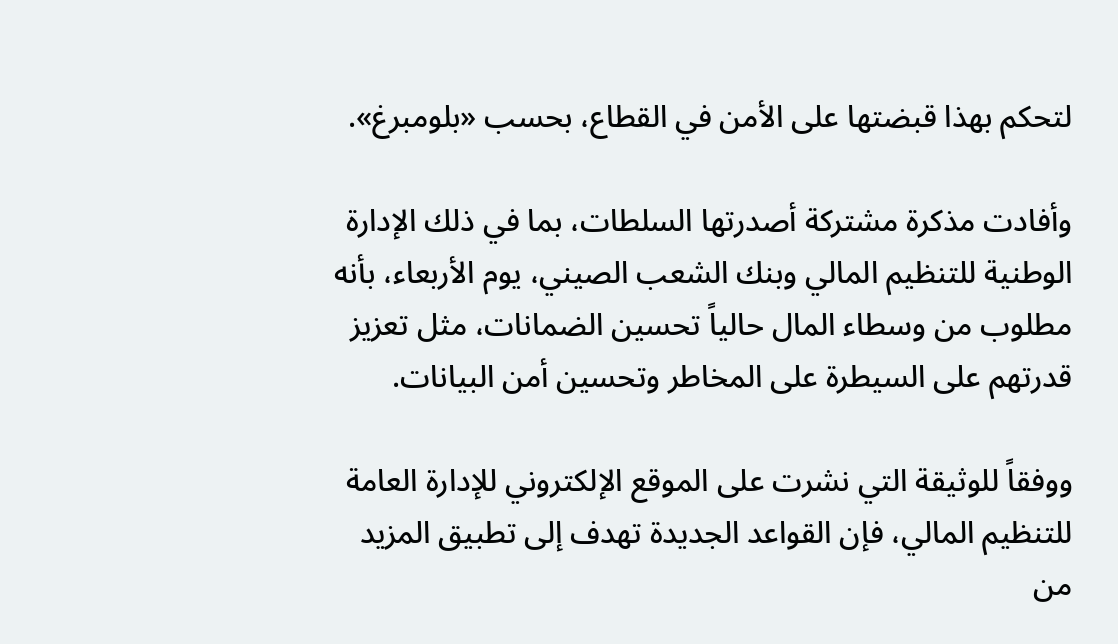لتحكم بهذا قبضتها على الأمن في القطاع، بحسب «بلومبرغ».

وأفادت مذكرة مشتركة أصدرتها السلطات، بما في ذلك الإدارة الوطنية للتنظيم المالي وبنك الشعب الصيني، يوم الأربعاء، بأنه مطلوب من وسطاء المال حالياً تحسين الضمانات، مثل تعزيز قدرتهم على السيطرة على المخاطر وتحسين أمن البيانات.

ووفقاً للوثيقة التي نشرت على الموقع الإلكتروني للإدارة العامة للتنظيم المالي، فإن القواعد الجديدة تهدف إلى تطبيق المزيد من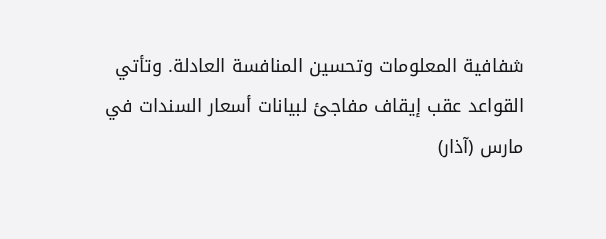شفافية المعلومات وتحسين المنافسة العادلة. وتأتي القواعد عقب إيقاف مفاجئ لبيانات أسعار السندات في مارس (آذار)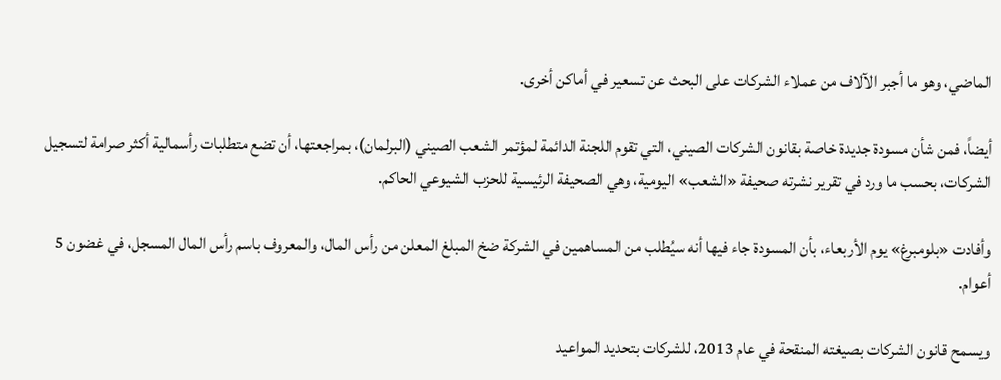الماضي، وهو ما أجبر الآلاف من عملاء الشركات على البحث عن تسعير في أماكن أخرى.

أيضاً، فمن شأن مسودة جديدة خاصة بقانون الشركات الصيني، التي تقوم اللجنة الدائمة لمؤتمر الشعب الصيني (البرلمان)، بمراجعتها، أن تضع متطلبات رأسمالية أكثر صرامة لتسجيل الشركات، بحسب ما ورد في تقرير نشرته صحيفة «الشعب» اليومية، وهي الصحيفة الرئيسية للحزب الشيوعي الحاكم.

وأفادت «بلومبرغ» يوم الأربعاء، بأن المسودة جاء فيها أنه سيُطلب من المساهمين في الشركة ضخ المبلغ المعلن من رأس المال، والمعروف باسم رأس المال المسجل، في غضون 5 أعوام.

ويسمح قانون الشركات بصيغته المنقحة في عام 2013، للشركات بتحديد المواعيد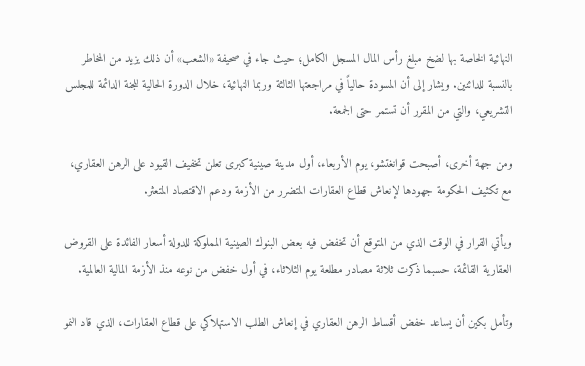النهائية الخاصة بها لضخ مبلغ رأس المال المسجل الكامل؛ حيث جاء في صحيفة «الشعب» أن ذلك يزيد من المخاطر بالنسبة للدائنين. ويشار إلى أن المسودة حالياً في مراجعتها الثالثة وربما النهائية، خلال الدورة الحالية للجنة الدائمة للمجلس التشريعي، والتي من المقرر أن تستمر حتى الجمعة.

ومن جهة أخرى، أصبحت قوانغتشو، يوم الأربعاء، أول مدينة صينية كبرى تعلن تخفيف القيود على الرهن العقاري، مع تكثيف الحكومة جهودها لإنعاش قطاع العقارات المتضرر من الأزمة ودعم الاقتصاد المتعثر.

ويأتي القرار في الوقت الذي من المتوقع أن تخفض فيه بعض البنوك الصينية المملوكة للدولة أسعار الفائدة على القروض العقارية القائمة، حسبما ذكرت ثلاثة مصادر مطلعة يوم الثلاثاء، في أول خفض من نوعه منذ الأزمة المالية العالمية.

وتأمل بكين أن يساعد خفض أقساط الرهن العقاري في إنعاش الطلب الاستهلاكي على قطاع العقارات، الذي قاد النمو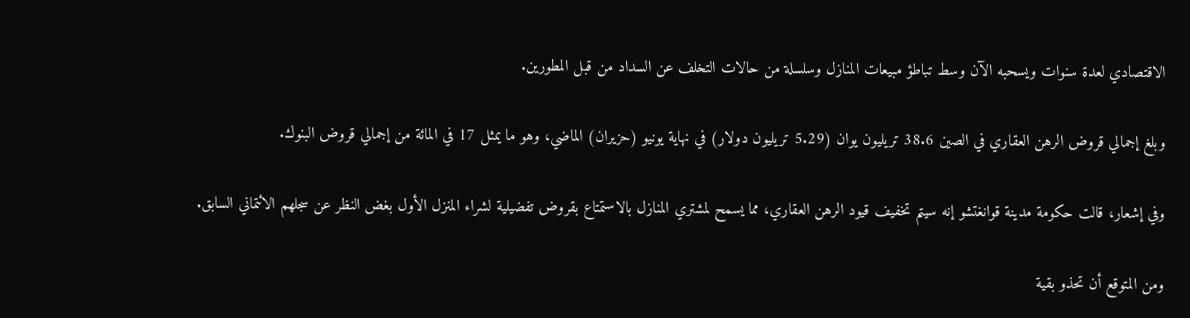الاقتصادي لعدة سنوات ويسحبه الآن وسط تباطؤ مبيعات المنازل وسلسلة من حالات التخلف عن السداد من قبل المطورين.

وبلغ إجمالي قروض الرهن العقاري في الصين 38.6 تريليون يوان (5.29 تريليون دولار) في نهاية يونيو (حزيران) الماضي، وهو ما يمثل 17 في المائة من إجمالي قروض البنوك.

وفي إشعار، قالت حكومة مدينة قوانغتشو إنه سيتم تخفيف قيود الرهن العقاري، مما يسمح لمشتري المنازل بالاستمتاع بقروض تفضيلية لشراء المنزل الأول بغض النظر عن سجلهم الائتماني السابق.

ومن المتوقع أن تحذو بقية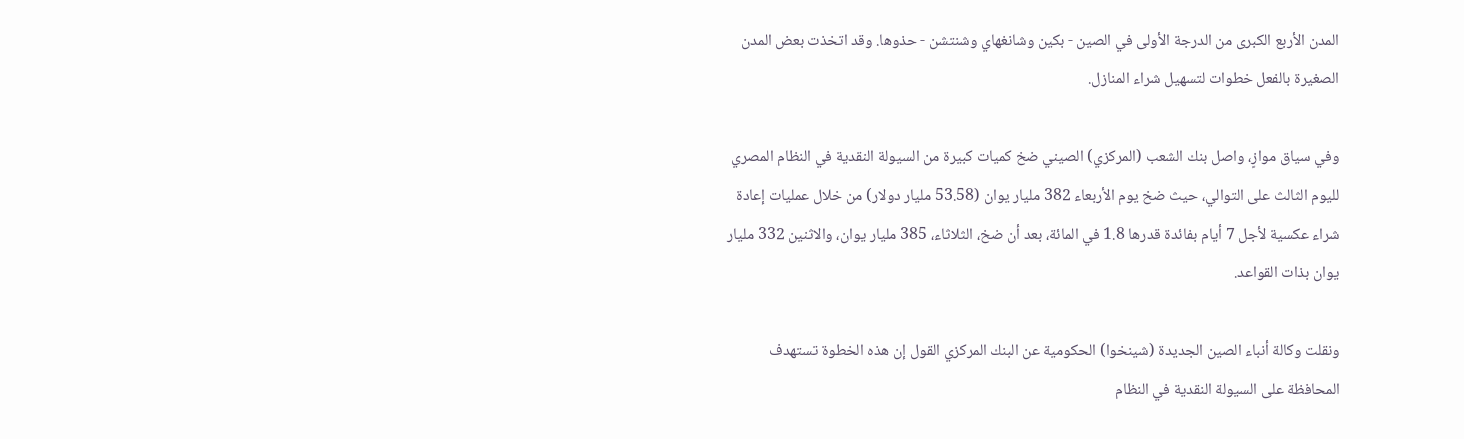المدن الأربع الكبرى من الدرجة الأولى في الصين - بكين وشانغهاي وشنتشن - حذوها. وقد اتخذت بعض المدن الصغيرة بالفعل خطوات لتسهيل شراء المنازل.

وفي سياق موازٍ، واصل بنك الشعب (المركزي) الصيني ضخ كميات كبيرة من السيولة النقدية في النظام المصري لليوم الثالث على التوالي، حيث ضخ يوم الأربعاء 382 مليار يوان (53.58 مليار دولار) من خلال عمليات إعادة شراء عكسية لأجل 7 أيام بفائدة قدرها 1.8 في المائة، بعد أن ضخ، الثلاثاء، 385 مليار يوان، والاثنين 332 مليار يوان بذات القواعد.

ونقلت وكالة أنباء الصين الجديدة (شينخوا) الحكومية عن البنك المركزي القول إن هذه الخطوة تستهدف المحافظة على السيولة النقدية في النظام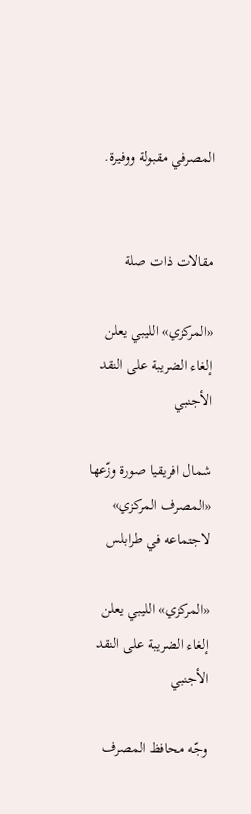المصرفي مقبولة ووفيرة.


مقالات ذات صلة

«المركزي» الليبي يعلن إلغاء الضريبة على النقد الأجنبي

شمال افريقيا صورة وزّعها «المصرف المركزي» لاجتماعه في طرابلس

«المركزي» الليبي يعلن إلغاء الضريبة على النقد الأجنبي

وجّه محافظ المصرف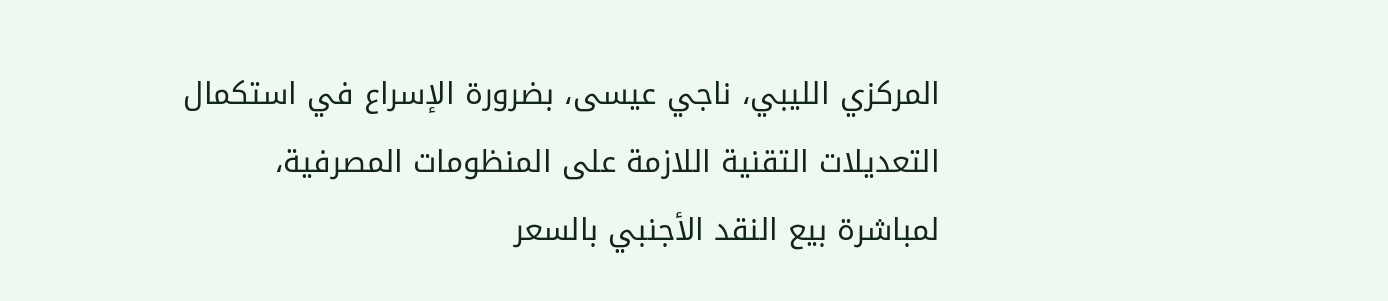المركزي الليبي، ناجي عيسى، بضرورة الإسراع في استكمال التعديلات التقنية اللازمة على المنظومات المصرفية، لمباشرة بيع النقد الأجنبي بالسعر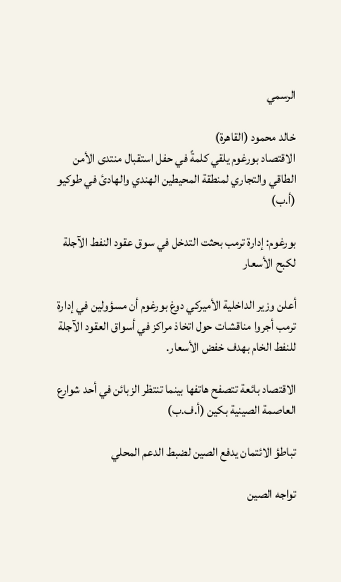الرسمي

خالد محمود (القاهرة)
الاقتصاد بورغوم يلقي كلمةً في حفل استقبال منتدى الأمن الطاقي والتجاري لمنطقة المحيطين الهندي والهادئ في طوكيو (أ.ب)

بورغوم: إدارة ترمب بحثت التدخل في سوق عقود النفط الآجلة لكبح الأسعار

أعلن وزير الداخلية الأميركي دوغ بورغوم أن مسؤولين في إدارة ترمب أجروا مناقشات حول اتخاذ مراكز في أسواق العقود الآجلة للنفط الخام بهدف خفض الأسعار.

الاقتصاد بائعة تتصفح هاتفها بينما تنتظر الزبائن في أحد شوارع العاصمة الصينية بكين (أ.ف.ب)

تباطؤ الائتمان يدفع الصين لضبط الدعم المحلي

تواجه الصين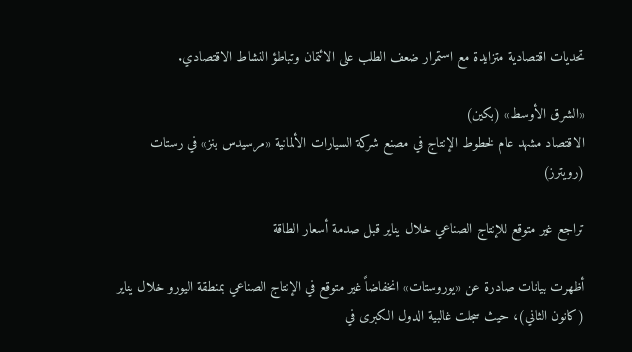تحديات اقتصادية متزايدة مع استمرار ضعف الطلب على الائتمان وتباطؤ النشاط الاقتصادي.

«الشرق الأوسط» (بكين)
الاقتصاد مشهد عام لخطوط الإنتاج في مصنع شركة السيارات الألمانية «مرسيدس بنز» في رستات (رويترز)

تراجع غير متوقع للإنتاج الصناعي خلال يناير قبل صدمة أسعار الطاقة

أظهرت بيانات صادرة عن «يوروستات» انخفاضاً غير متوقع في الإنتاج الصناعي بمنطقة اليورو خلال يناير (كانون الثاني)، حيث سجلت غالبية الدول الكبرى في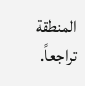المنطقة تراجعاً.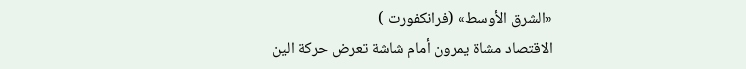«الشرق الأوسط» (فرانكفورت )
الاقتصاد مشاة يمرون أمام شاشة تعرض حركة الين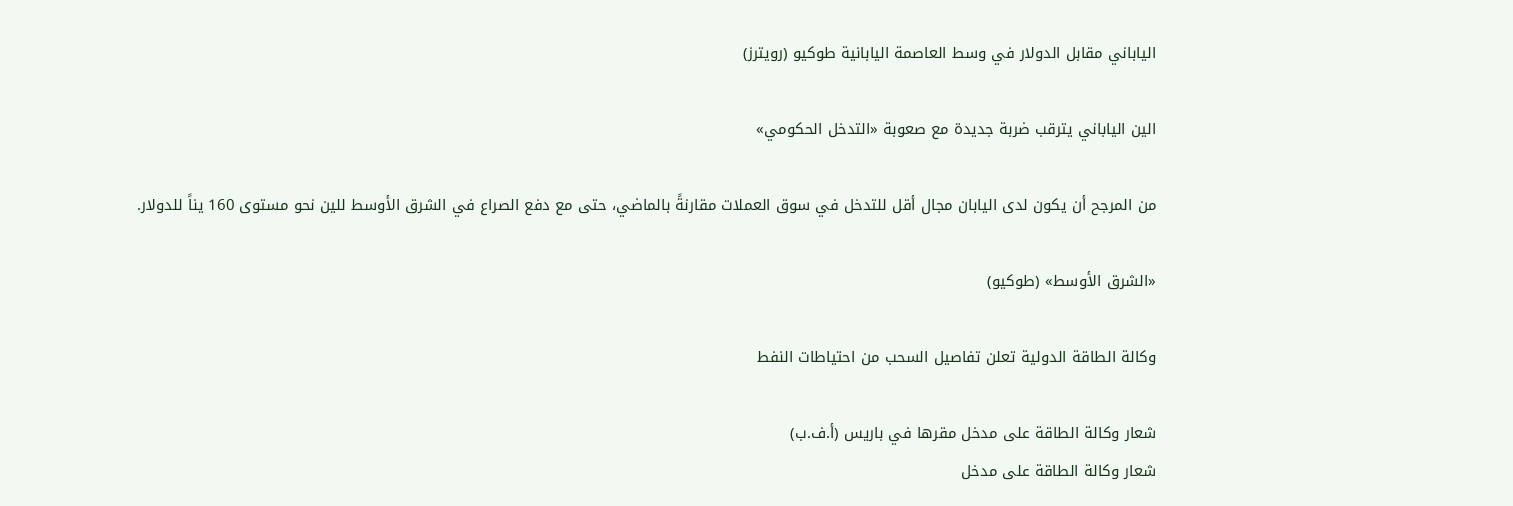الياباني مقابل الدولار في وسط العاصمة اليابانية طوكيو (رويترز)

الين الياباني يترقب ضربة جديدة مع صعوبة «التدخل الحكومي»

من المرجح أن يكون لدى اليابان مجال أقل للتدخل في سوق العملات مقارنةً بالماضي، حتى مع دفع الصراع في الشرق الأوسط للين نحو مستوى 160 يناً للدولار.

«الشرق الأوسط» (طوكيو)

وكالة الطاقة الدولية تعلن تفاصيل السحب من احتياطات النفط

شعار وكالة الطاقة على مدخل مقرها في باريس (أ.ف.ب)
شعار وكالة الطاقة على مدخل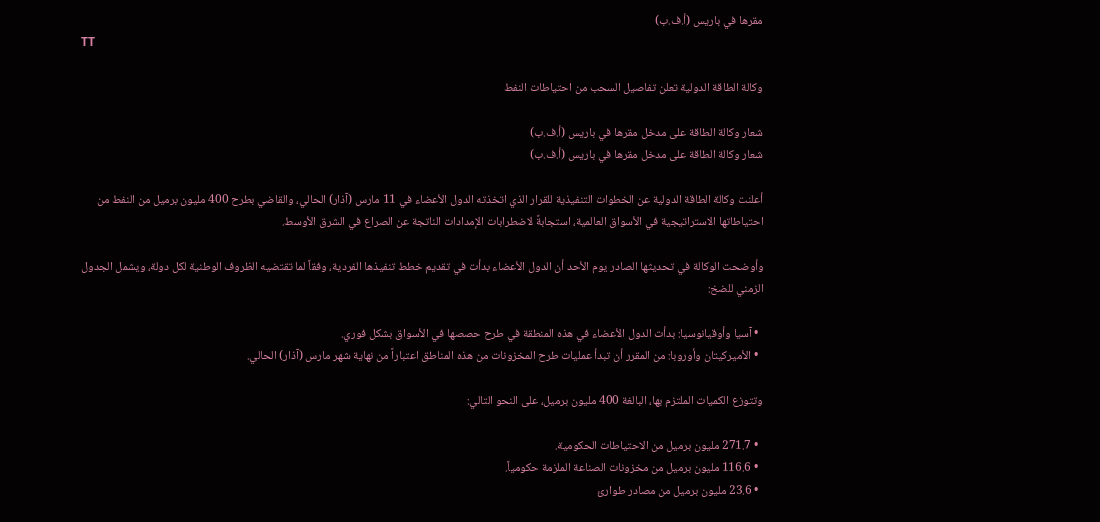مقرها في باريس (أ.ف.ب)
TT

وكالة الطاقة الدولية تعلن تفاصيل السحب من احتياطات النفط

شعار وكالة الطاقة على مدخل مقرها في باريس (أ.ف.ب)
شعار وكالة الطاقة على مدخل مقرها في باريس (أ.ف.ب)

أعلنت وكالة الطاقة الدولية عن الخطوات التنفيذية للقرار الذي اتخذته الدول الأعضاء في 11 مارس (آذار) الحالي، والقاضي بطرح 400 مليون برميل من النفط من احتياطاتها الاستراتيجية في الأسواق العالمية، استجابةً لاضطرابات الإمدادات الناتجة عن الصراع في الشرق الأوسط.

وأوضحت الوكالة في تحديثها الصادر يوم الأحد أن الدول الأعضاء بدأت في تقديم خطط تنفيذها الفردية، وفقاً لما تقتضيه الظروف الوطنية لكل دولة، ويشمل الجدول الزمني للضخ:

  • آسيا وأوقيانوسيا: بدأت الدول الأعضاء في هذه المنطقة في طرح حصصها في الأسواق بشكل فوري.
  • الأميركيتان وأوروبا: من المقرر أن تبدأ عمليات طرح المخزونات من هذه المناطق اعتباراً من نهاية شهر مارس (آذار) الحالي.

وتتوزع الكميات الملتزم بها، البالغة 400 مليون برميل، على النحو التالي:

  • 271.7 مليون برميل من الاحتياطات الحكومية.
  • 116.6 مليون برميل من مخزونات الصناعة الملزمة حكومياً.
  • 23.6 مليون برميل من مصادر طوارئ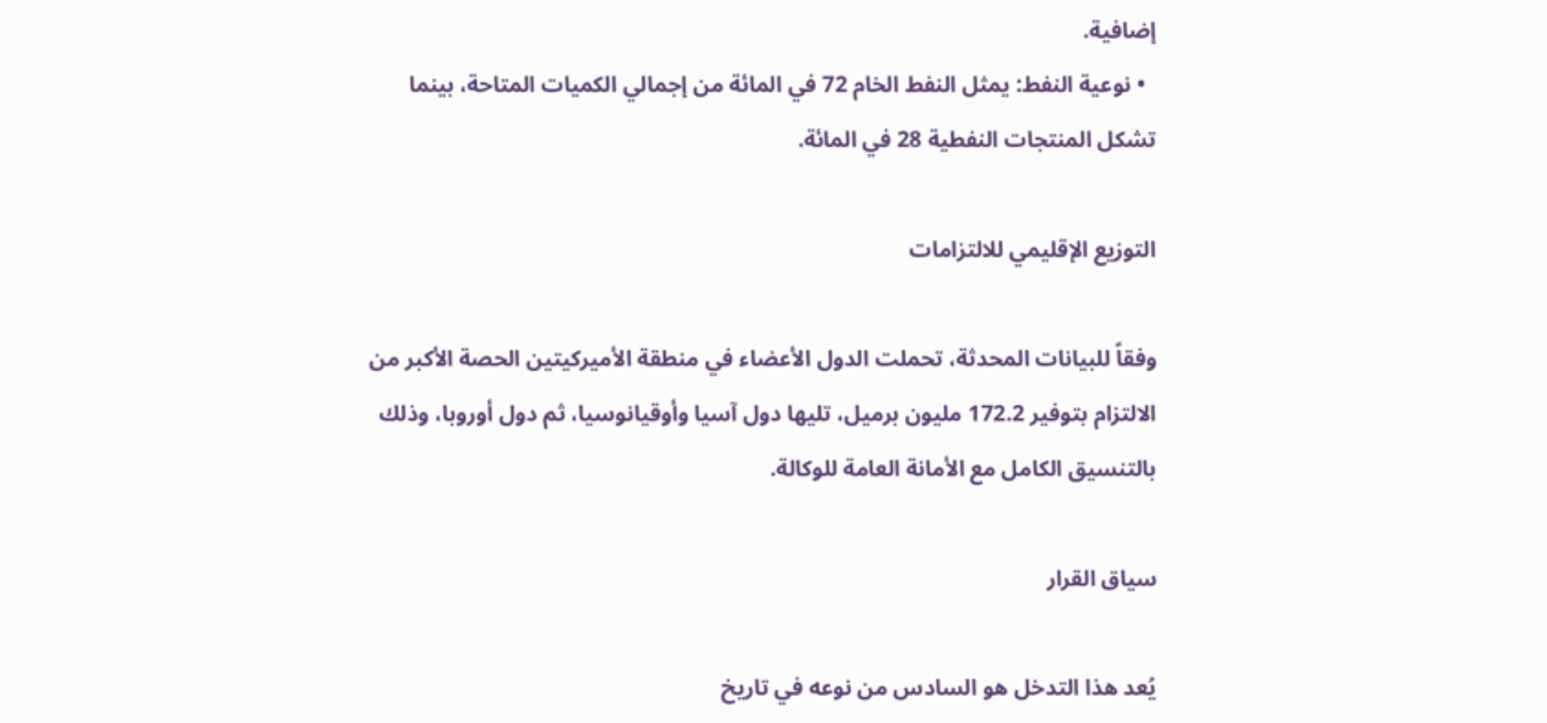إضافية.
  • نوعية النفط: يمثل النفط الخام 72 في المائة من إجمالي الكميات المتاحة، بينما تشكل المنتجات النفطية 28 في المائة.

التوزيع الإقليمي للالتزامات

وفقاً للبيانات المحدثة، تحملت الدول الأعضاء في منطقة الأميركيتين الحصة الأكبر من الالتزام بتوفير 172.2 مليون برميل، تليها دول آسيا وأوقيانوسيا، ثم دول أوروبا، وذلك بالتنسيق الكامل مع الأمانة العامة للوكالة.

سياق القرار

يُعد هذا التدخل هو السادس من نوعه في تاريخ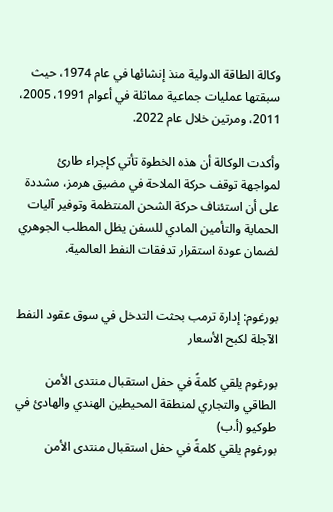وكالة الطاقة الدولية منذ إنشائها في عام 1974، حيث سبقتها عمليات جماعية مماثلة في أعوام 1991، 2005، 2011، ومرتين خلال عام 2022.

وأكدت الوكالة أن هذه الخطوة تأتي كإجراء طارئ لمواجهة توقف حركة الملاحة في مضيق هرمز، مشددة على أن استئناف حركة الشحن المنتظمة وتوفير آليات الحماية والتأمين المادي للسفن يظل المطلب الجوهري لضمان عودة استقرار تدفقات النفط العالمية.


بورغوم: إدارة ترمب بحثت التدخل في سوق عقود النفط الآجلة لكبح الأسعار

بورغوم يلقي كلمةً في حفل استقبال منتدى الأمن الطاقي والتجاري لمنطقة المحيطين الهندي والهادئ في طوكيو (أ.ب)
بورغوم يلقي كلمةً في حفل استقبال منتدى الأمن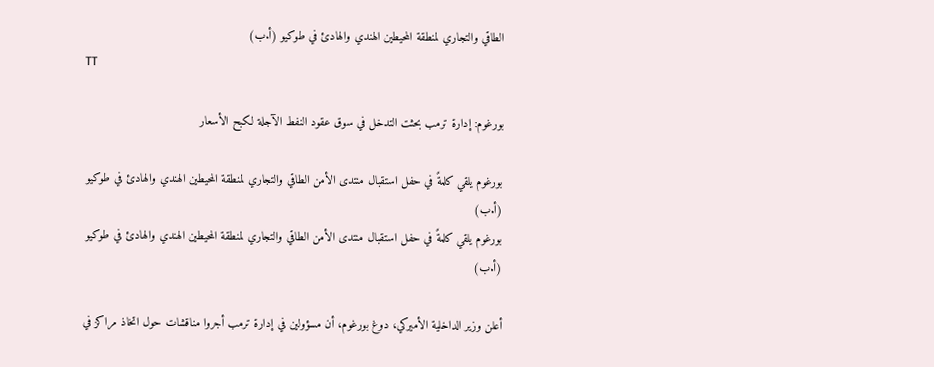الطاقي والتجاري لمنطقة المحيطين الهندي والهادئ في طوكيو (أ.ب)
TT

بورغوم: إدارة ترمب بحثت التدخل في سوق عقود النفط الآجلة لكبح الأسعار

بورغوم يلقي كلمةً في حفل استقبال منتدى الأمن الطاقي والتجاري لمنطقة المحيطين الهندي والهادئ في طوكيو (أ.ب)
بورغوم يلقي كلمةً في حفل استقبال منتدى الأمن الطاقي والتجاري لمنطقة المحيطين الهندي والهادئ في طوكيو (أ.ب)

أعلن وزير الداخلية الأميركي، دوغ بورغوم، أن مسؤولين في إدارة ترمب أجروا مناقشات حول اتخاذ مراكز في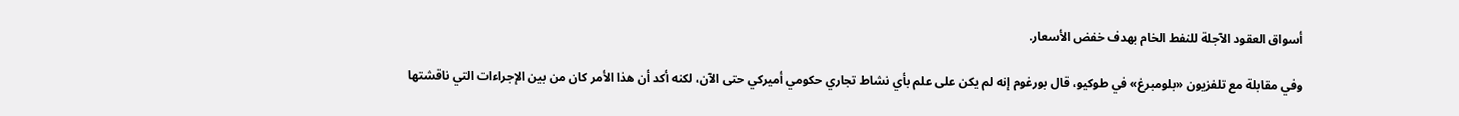أسواق العقود الآجلة للنفط الخام بهدف خفض الأسعار.

وفي مقابلة مع تلفزيون «بلومبرغ» في طوكيو، قال بورغوم إنه لم يكن على علم بأي نشاط تجاري حكومي أميركي حتى الآن، لكنه أكد أن هذا الأمر كان من بين الإجراءات التي ناقشتها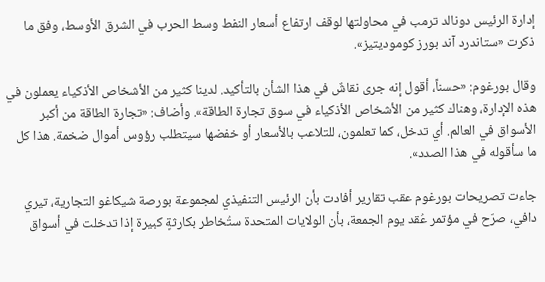إدارة الرئيس دونالد ترمب في محاولتها لوقف ارتفاع أسعار النفط وسط الحرب في الشرق الأوسط، وفق ما ذكرت «ستاندرد آند بورز كوموديتيز».

وقال بورغوم: «حسناً، أقول إنه جرى نقاشٌ في هذا الشأن بالتأكيد. لدينا كثير من الأشخاص الأذكياء يعملون في هذه الإدارة، وهناك كثير من الأشخاص الأذكياء في سوق تجارة الطاقة». وأضاف: «تجارة الطاقة من أكبر الأسواق في العالم. أي تدخل، كما تعلمون، للتلاعب بالأسعار أو خفضها سيتطلب رؤوس أموال ضخمة. هذا كل ما سأقوله في هذا الصدد».

جاءت تصريحات بورغوم عقب تقارير أفادت بأن الرئيس التنفيذي لمجموعة بورصة شيكاغو التجارية، تيري دافي، صرّح في مؤتمر عُقد يوم الجمعة، بأن الولايات المتحدة ستُخاطر بكارثةٍ كبيرة إذا تدخلت في أسواق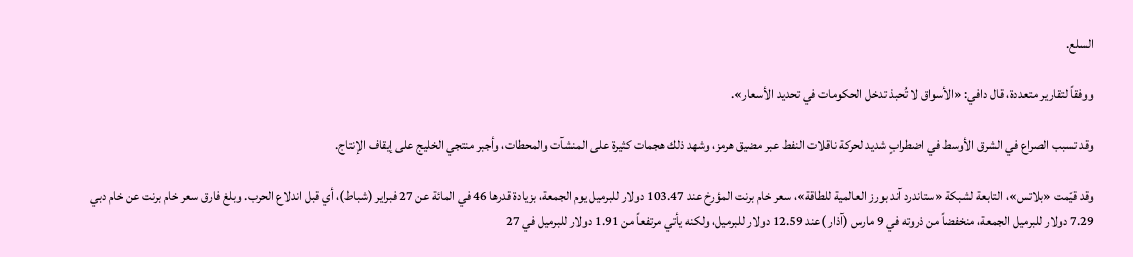السلع.

ووفقاً لتقارير متعددة، قال دافي: «الأسواق لا تُحبذ تدخل الحكومات في تحديد الأسعار».

وقد تسبب الصراع في الشرق الأوسط في اضطرابٍ شديد لحركة ناقلات النفط عبر مضيق هرمز، وشهد ذلك هجمات كثيرة على المنشآت والمحطات، وأجبر منتجي الخليج على إيقاف الإنتاج.

وقد قيّمت «بلاتس»، التابعة لشبكة «ستاندرد آند بورز العالمية للطاقة»، سعر خام برنت المؤرخ عند 103.47 دولار للبرميل يوم الجمعة، بزيادة قدرها 46 في المائة عن 27 فبراير (شباط)، أي قبل اندلاع الحرب. وبلغ فارق سعر خام برنت عن خام دبي 7.29 دولار للبرميل الجمعة، منخفضاً من ذروته في 9 مارس (آذار )عند 12.59 دولار للبرميل، ولكنه يأتي مرتفعاً من 1.91 دولار للبرميل في 27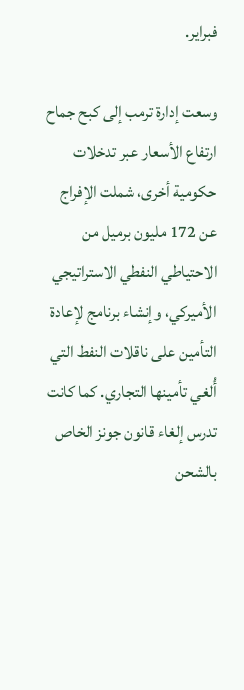فبراير.

وسعت إدارة ترمب إلى كبح جماح ارتفاع الأسعار عبر تدخلات حكومية أخرى، شملت الإفراج عن 172 مليون برميل من الاحتياطي النفطي الاستراتيجي الأميركي، وإنشاء برنامج لإعادة التأمين على ناقلات النفط التي أُلغي تأمينها التجاري. كما كانت تدرس إلغاء قانون جونز الخاص بالشحن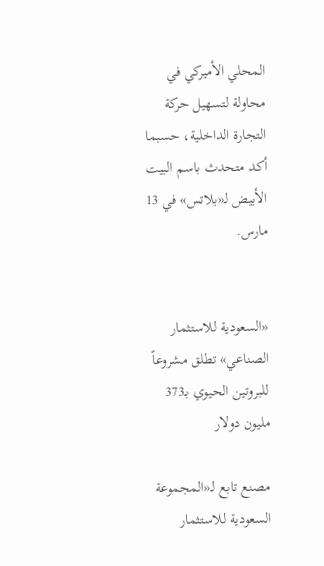المحلي الأميركي في محاولة لتسهيل حركة التجارة الداخلية، حسبما أكد متحدث باسم البيت الأبيض لـ«بلاتس» في 13 مارس.


«السعودية للاستثمار الصناعي» تطلق مشروعاً للبروتين الحيوي بـ373 مليون دولار

مصنع تابع لـ«المجموعة السعودية للاستثمار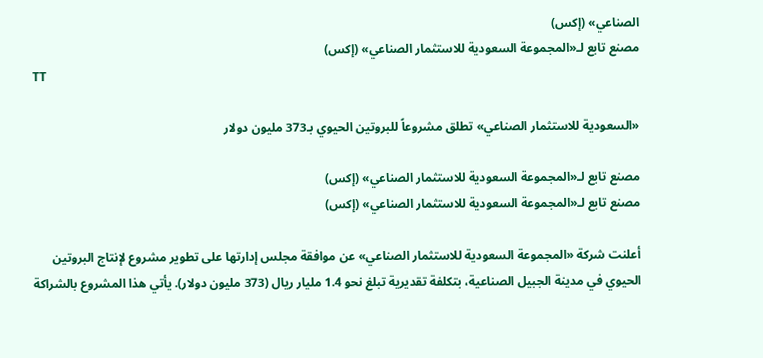الصناعي» (إكس)
مصنع تابع لـ«المجموعة السعودية للاستثمار الصناعي» (إكس)
TT

«السعودية للاستثمار الصناعي» تطلق مشروعاً للبروتين الحيوي بـ373 مليون دولار

مصنع تابع لـ«المجموعة السعودية للاستثمار الصناعي» (إكس)
مصنع تابع لـ«المجموعة السعودية للاستثمار الصناعي» (إكس)

أعلنت شركة «المجموعة السعودية للاستثمار الصناعي» عن موافقة مجلس إدارتها على تطوير مشروع لإنتاج البروتين الحيوي في مدينة الجبيل الصناعية، بتكلفة تقديرية تبلغ نحو 1.4 مليار ريال (373 مليون دولار). يأتي هذا المشروع بالشراكة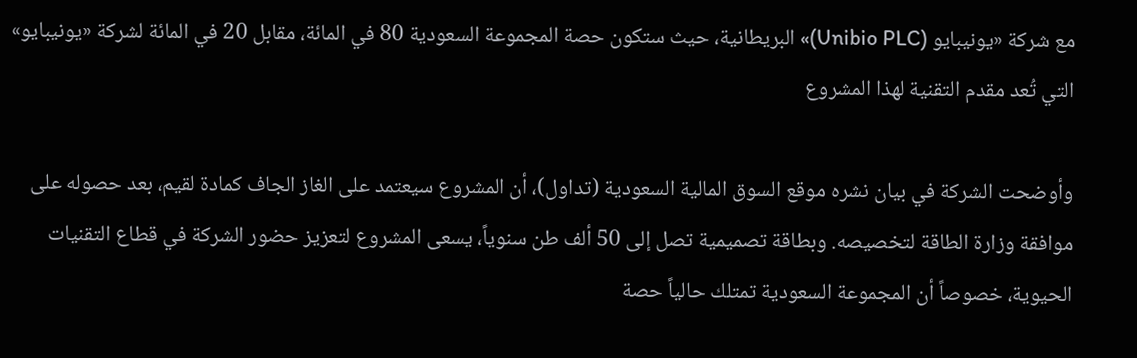مع شركة «يونيبايو (Unibio PLC)» البريطانية، حيث ستكون حصة المجموعة السعودية 80 في المائة، مقابل 20 في المائة لشركة «يونيبايو» التي تُعد مقدم التقنية لهذا المشروع

وأوضحت الشركة في بيان نشره موقع السوق المالية السعودية (تداول)، أن المشروع سيعتمد على الغاز الجاف كمادة لقيم، بعد حصوله على موافقة وزارة الطاقة لتخصيصه. وبطاقة تصميمية تصل إلى 50 ألف طن سنوياً، يسعى المشروع لتعزيز حضور الشركة في قطاع التقنيات الحيوية، خصوصاً أن المجموعة السعودية تمتلك حالياً حصة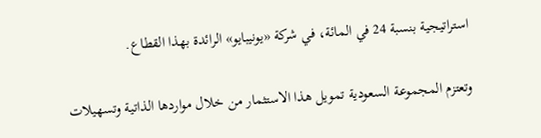استراتيجية بنسبة 24 في المائة، في شركة «يونيبايو» الرائدة بهذا القطاع.

وتعتزم المجموعة السعودية تمويل هذا الاستثمار من خلال مواردها الذاتية وتسهيلات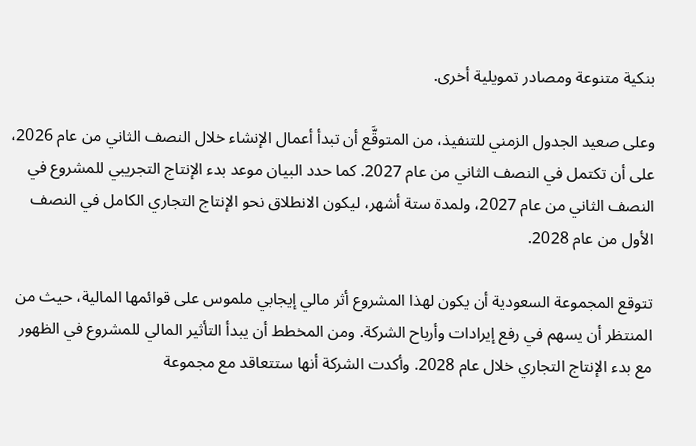بنكية متنوعة ومصادر تمويلية أخرى.

وعلى صعيد الجدول الزمني للتنفيذ، من المتوقَّع أن تبدأ أعمال الإنشاء خلال النصف الثاني من عام 2026، على أن تكتمل في النصف الثاني من عام 2027. كما حدد البيان موعد بدء الإنتاج التجريبي للمشروع في النصف الثاني من عام 2027، ولمدة ستة أشهر، ليكون الانطلاق نحو الإنتاج التجاري الكامل في النصف الأول من عام 2028.

تتوقع المجموعة السعودية أن يكون لهذا المشروع أثر مالي إيجابي ملموس على قوائمها المالية، حيث من المنتظر أن يسهم في رفع إيرادات وأرباح الشركة. ومن المخطط أن يبدأ التأثير المالي للمشروع في الظهور مع بدء الإنتاج التجاري خلال عام 2028. وأكدت الشركة أنها ستتعاقد مع مجموعة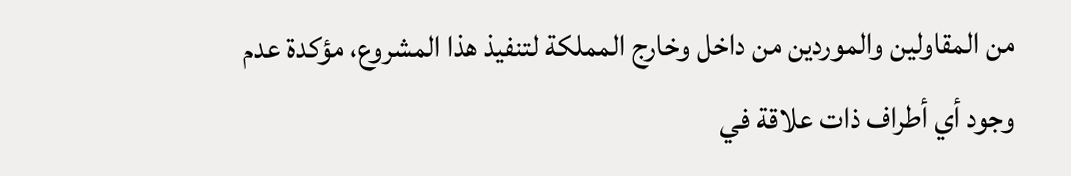من المقاولين والموردين من داخل وخارج المملكة لتنفيذ هذا المشروع، مؤكدة عدم وجود أي أطراف ذات علاقة في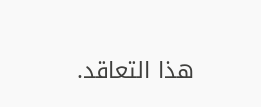هذا التعاقد.